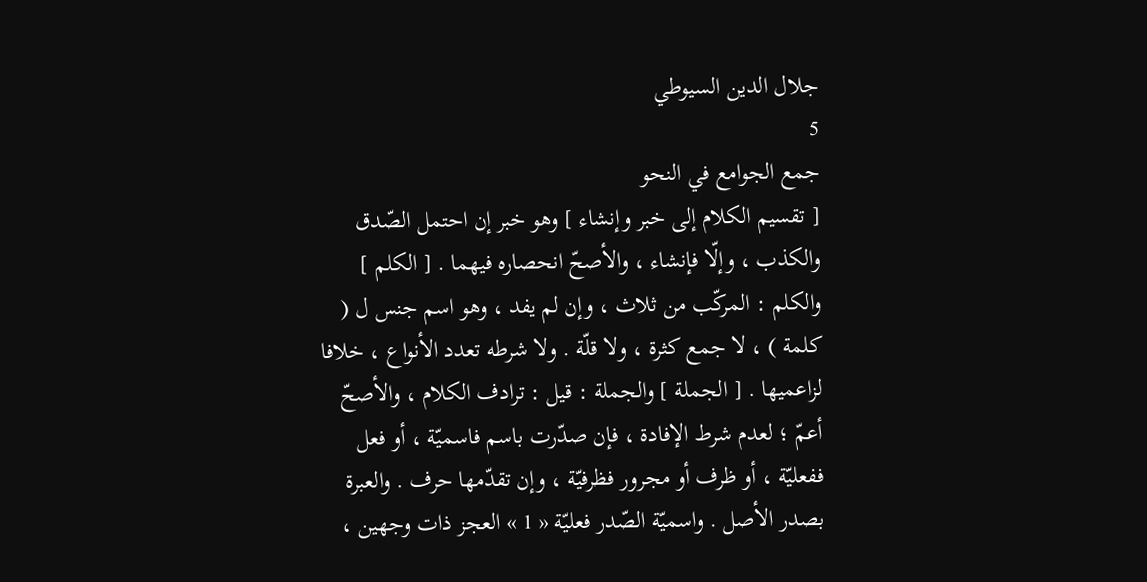جلال الدين السيوطي
5
جمع الجوامع في النحو
[ تقسيم الكلام إلى خبر وإنشاء ] وهو خبر إن احتمل الصّدق والكذب ، وإلّا فإنشاء ، والأصحّ انحصاره فيهما . [ الكلم ] والكلم : المركّب من ثلاث ، وإن لم يفد ، وهو اسم جنس ل ( كلمة ) ، لا جمع كثرة ، ولا قلّة . ولا شرطه تعدد الأنواع ، خلافا لزاعميها . [ الجملة ] والجملة : قيل : ترادف الكلام ، والأصحّ أعمّ ؛ لعدم شرط الإفادة ، فإن صدّرت باسم فاسميّة ، أو فعل ففعليّة ، أو ظرف أو مجرور فظرفيّة ، وإن تقدّمها حرف . والعبرة بصدر الأصل . واسميّة الصّدر فعليّة « 1 » العجز ذات وجهين ،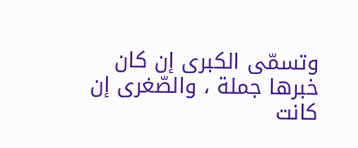وتسمّى الكبرى إن كان خبرها جملة ، والصّغرى إن كانت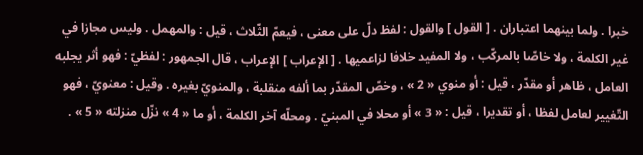خبرا . ولما بينهما اعتباران . [ القول ] والقول : لفظ دلّ على معنى ، فيعمّ الثّلاث ، قيل : والمهمل . وليس مجازا في غير الكلمة ، ولا خاصّا بالمركّب ، ولا المفيد خلافا لزاعميها . [ الإعراب ] الإعراب ، قال الجمهور : لفظيّ : فهو أثر يجلبه العامل ، ظاهر أو مقدّر ، قيل : أو منوي « 2 » ، وخصّ المقدّر بما ألفه منقلبة ، والمنويّ بغيره . وقيل : معنويّ ، فهو التّغيير لعامل لفظا ، أو تقديرا ، قيل : « 3 » أو محلا في المبنيّ . ومحلّه آخر الكلمة ، أو ما « 4 » نزّل منزلته « 5 » .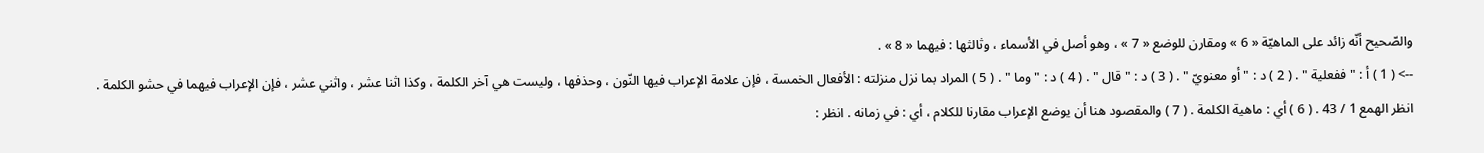والصّحيح أنّه زائد على الماهيّة « 6 » ومقارن للوضع « 7 » ، وهو أصل في الأسماء ، وثالثها : فيهما « 8 » .
--> ( 1 ) أ : " ففعلية " . ( 2 ) د : " أو معنويّ " . ( 3 ) د : " قال " . ( 4 ) د : " وما " . ( 5 ) المراد بما نزل منزلته : الأفعال الخمسة ، فإن علامة الإعراب فيها النّون ، وحذفها ، وليست هي آخر الكلمة ، وكذا اثنا عشر ، واثني عشر ، فإن الإعراب فيهما في حشو الكلمة . انظر الهمع 1 / 43 . ( 6 ) أي : ماهية الكلمة . ( 7 ) والمقصود هنا أن يوضع الإعراب مقارنا للكلام ، أي : في زمانه . انظر :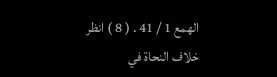الهمع 1 / 41 . ( 8 ) انظر خلاف النحاة في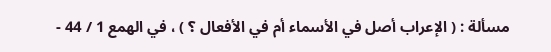مسألة : ( الإعراب أصل في الأسماء أم في الأفعال ؟ ) ، في الهمع 1 / 44 -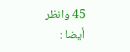45 وانظر أيضا :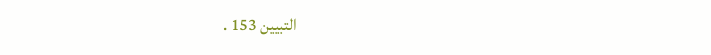التبيين 153 .